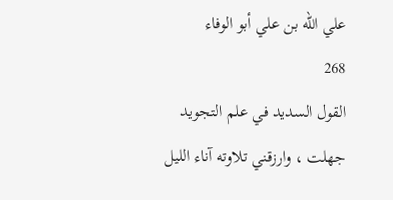علي الله بن علي أبو الوفاء
268
القول السديد في علم التجويد
جهلت ، وارزقني تلاوته آناء الليل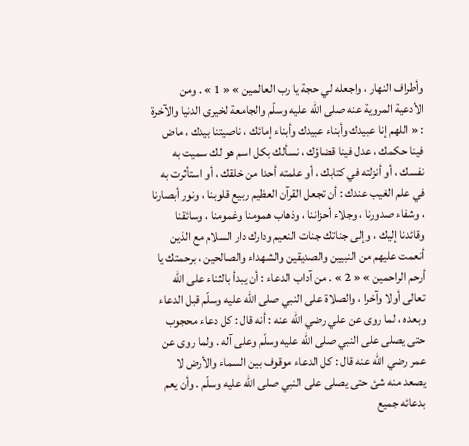وأطراف النهار ، واجعله لي حجة يا رب العالمين » « 1 » . ومن الأدعية المروية عنه صلى اللّه عليه وسلّم والجامعة لخيرى الدنيا والآخرة : « اللهم إنا عبيدك وأبناء عبيدك وأبناء إمائك ، ناصيتنا بيدك ، ماض فينا حكمك ، عدل فينا قضاؤك ، نسألك بكل اسم هو لك سميت به نفسك ، أو أنزلته في كتابك ، أو علمته أحدا من خلقك ، أو استأثرت به في علم الغيب عندك : أن تجعل القرآن العظيم ربيع قلوبنا ، ونور أبصارنا ، وشفاء صدورنا ، وجلاء أحزاننا ، وذهاب همومنا وغمومنا ، وسائقنا وقائدنا إليك ، وإلى جناتك جنات النعيم ودارك دار السلام مع الذين أنعمت عليهم من النبيين والصديقين والشهداء والصالحين ، برحمتك يا أرحم الراحمين » « 2 » . من آداب الدعاء : أن يبدأ بالثناء على الله تعالى أولا وآخرا ، والصلاة على النبي صلى اللّه عليه وسلّم قبل الدعاء وبعده ، لما روى عن علي رضي اللّه عنه : أنه قال : كل دعاء محجوب حتى يصلى على النبي صلى اللّه عليه وسلّم وعلى آله . ولما روى عن عمر رضي اللّه عنه قال : كل الدعاء موقوف بين السماء والأرض لا يصعد منه شئ حتى يصلى على النبي صلى اللّه عليه وسلّم . وأن يعم بدعائه جميع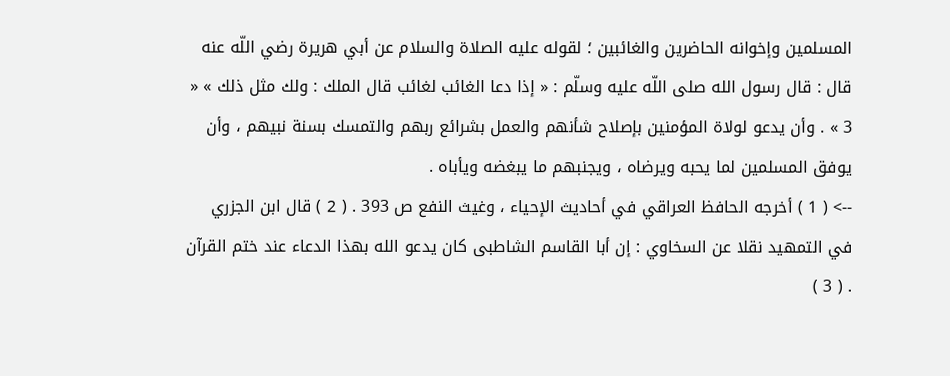المسلمين وإخوانه الحاضرين والغائبين ؛ لقوله عليه الصلاة والسلام عن أبي هريرة رضي اللّه عنه قال : قال رسول الله صلى اللّه عليه وسلّم : « إذا دعا الغائب لغائب قال الملك : ولك مثل ذلك » « 3 » . وأن يدعو لولاة المؤمنين بإصلاح شأنهم والعمل بشرائع ربهم والتمسك بسنة نبيهم ، وأن يوفق المسلمين لما يحبه ويرضاه ، ويجنبهم ما يبغضه ويأباه .
--> ( 1 ) أخرجه الحافظ العراقي في أحاديث الإحياء ، وغيث النفع ص 393 . ( 2 ) قال ابن الجزري في التمهيد نقلا عن السخاوي : إن أبا القاسم الشاطبى كان يدعو الله بهذا الدعاء عند ختم القرآن . ( 3 )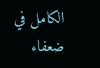الكامل في ضعفاء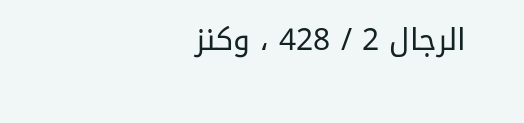الرجال 2 / 428 ، وكنز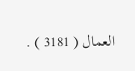العمال ( 3181 ) .